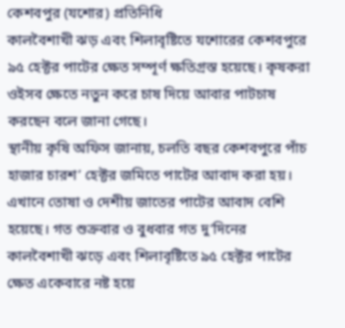কেশবপুর (যশোর) প্রতিনিধি
কালবৈশাখী ঝড় এবং শিলাবৃষ্টিতে যশোরের কেশবপুরে ৯৫ হেক্টর পাটের ক্ষেত সম্পূর্ণ ক্ষতিগ্রস্ত হয়েছে। কৃষকরা ওইসব ক্ষেতে নতুন করে চাষ দিয়ে আবার পাটচাষ করছেন বলে জানা গেছে।
স্থানীয় কৃষি অফিস জানায়, চলতি বছর কেশবপুরে পাঁচ হাজার চারশ’ হেক্টর জমিতে পাটের আবাদ করা হয়। এখানে তোষা ও দেশীয় জাতের পাটের আবাদ বেশি হয়েছে। গত শুক্রবার ও বুধবার গত দু‘দিনের কালবৈশাখী ঝড়ে এবং শিলাবৃষ্টিতে ৯৫ হেক্টর পাটের ক্ষেত একেবারে নষ্ট হয়ে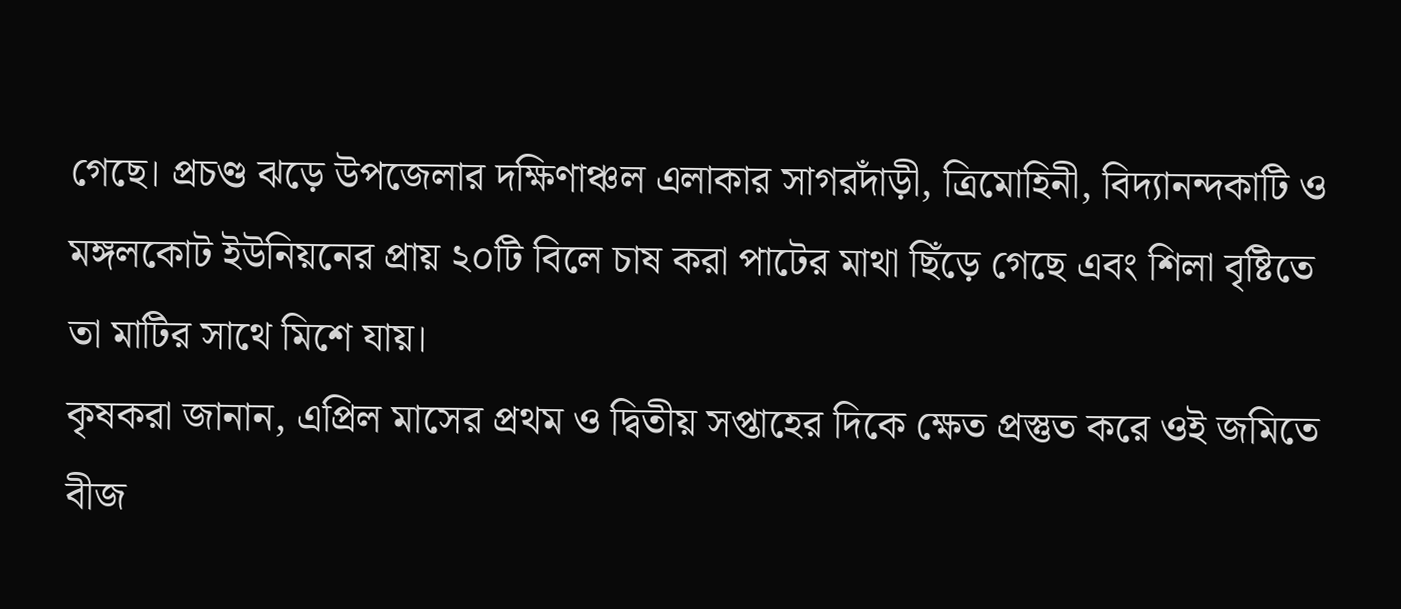গেছে। প্রচণ্ড ঝড়ে উপজেলার দক্ষিণাঞ্চল এলাকার সাগরদাঁড়ী, ত্রিমোহিনী, বিদ্যানন্দকাটি ও মঙ্গলকোট ইউনিয়নের প্রায় ২০টি বিলে চাষ করা পাটের মাথা ছিঁড়ে গেছে এবং শিলা বৃষ্টিতে তা মাটির সাথে মিশে যায়।
কৃষকরা জানান, এপ্রিল মাসের প্রথম ও দ্বিতীয় সপ্তাহের দিকে ক্ষেত প্রস্তুত করে ওই জমিতে বীজ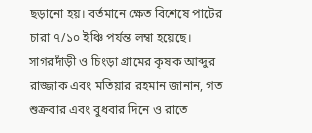ছড়ানো হয়। বর্তমানে ক্ষেত বিশেষে পাটের চারা ৭/১০ ইঞ্চি পর্যন্ত লম্বা হয়েছে। সাগরদাঁড়ী ও চিংড়া গ্রামের কৃষক আব্দুর রাজ্জাক এবং মতিয়ার রহমান জানান, গত শুক্রবার এবং বুধবার দিনে ও রাতে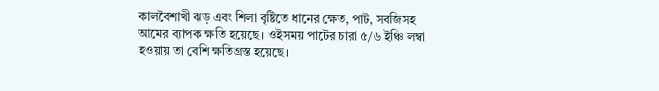কালবৈশাখী ঝড় এবং শিলা বৃষ্টিতে ধানের ক্ষেত, পাট, সবজিসহ আমের ব্যাপক ক্ষতি হয়েছে। ওইসময় পাটের চারা ৫/৬ ইঞ্চি লম্বা হওয়ায় তা বেশি ক্ষতিগ্রস্ত হয়েছে।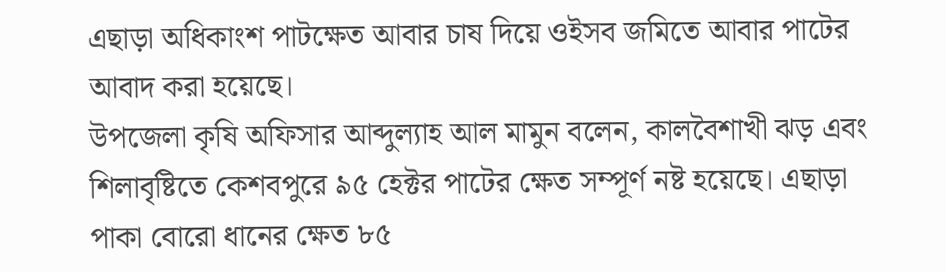এছাড়া অধিকাংশ পাটক্ষেত আবার চাষ দিয়ে ওইসব জমিতে আবার পাটের আবাদ করা হয়েছে।
উপজেলা কৃষি অফিসার আব্দুল্যাহ আল মামুন বলেন, কালবৈশাখী ঝড় এবং শিলাবৃষ্টিতে কেশবপুরে ৯৫ হেক্টর পাটের ক্ষেত সম্পূর্ণ নষ্ট হয়েছে। এছাড়া পাকা বোরো ধানের ক্ষেত ৮৫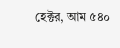হেক্টর, আম ৫৪০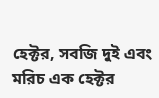হেক্টর, সবজি দুই এবং মরিচ এক হেক্টর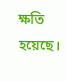ক্ষতি হয়েছে।